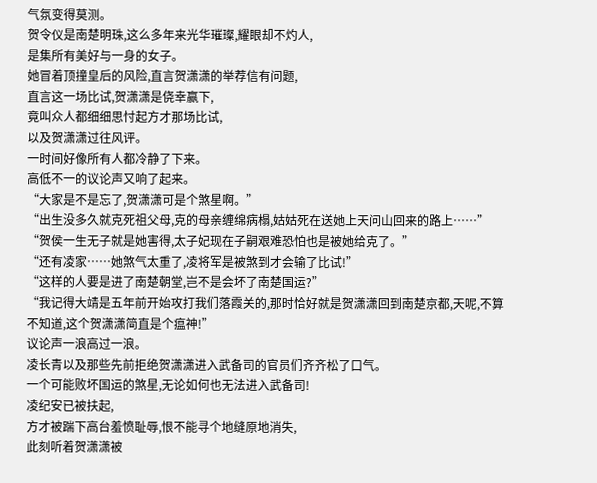气氛变得莫测。
贺令仪是南楚明珠,这么多年来光华璀璨,耀眼却不灼人,
是集所有美好与一身的女子。
她冒着顶撞皇后的风险,直言贺潇潇的举荐信有问题,
直言这一场比试,贺潇潇是侥幸赢下,
竟叫众人都细细思忖起方才那场比试,
以及贺潇潇过往风评。
一时间好像所有人都冷静了下来。
高低不一的议论声又响了起来。
“大家是不是忘了,贺潇潇可是个煞星啊。”
“出生没多久就克死祖父母,克的母亲缠绵病榻,姑姑死在送她上天问山回来的路上……”
“贺侯一生无子就是她害得,太子妃现在子嗣艰难恐怕也是被她给克了。”
“还有凌家……她煞气太重了,凌将军是被煞到才会输了比试!”
“这样的人要是进了南楚朝堂,岂不是会坏了南楚国运?”
“我记得大靖是五年前开始攻打我们落霞关的,那时恰好就是贺潇潇回到南楚京都,天呢,不算不知道,这个贺潇潇简直是个瘟神!”
议论声一浪高过一浪。
凌长青以及那些先前拒绝贺潇潇进入武备司的官员们齐齐松了口气。
一个可能败坏国运的煞星,无论如何也无法进入武备司!
凌纪安已被扶起,
方才被踹下高台羞愤耻辱,恨不能寻个地缝原地消失,
此刻听着贺潇潇被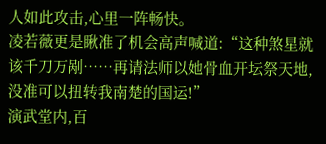人如此攻击,心里一阵畅快。
凌若薇更是瞅准了机会高声喊道:“这种煞星就该千刀万剐……再请法师以她骨血开坛祭天地,没准可以扭转我南楚的国运!”
演武堂内,百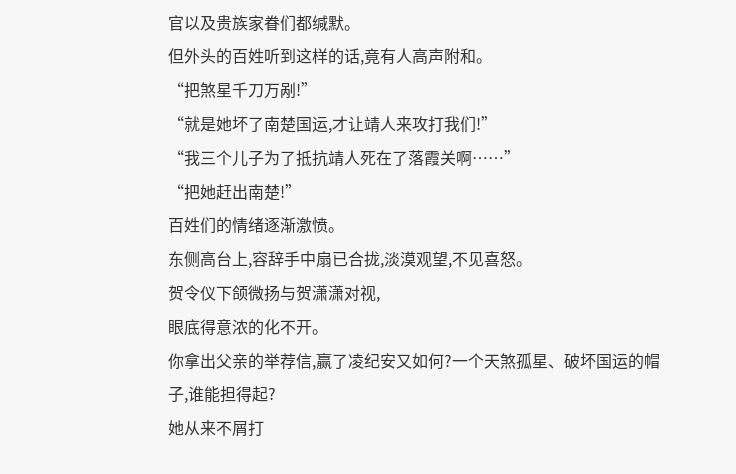官以及贵族家眷们都缄默。
但外头的百姓听到这样的话,竟有人高声附和。
“把煞星千刀万剐!”
“就是她坏了南楚国运,才让靖人来攻打我们!”
“我三个儿子为了抵抗靖人死在了落霞关啊……”
“把她赶出南楚!”
百姓们的情绪逐渐激愤。
东侧高台上,容辞手中扇已合拢,淡漠观望,不见喜怒。
贺令仪下颌微扬与贺潇潇对视,
眼底得意浓的化不开。
你拿出父亲的举荐信,赢了凌纪安又如何?一个天煞孤星、破坏国运的帽子,谁能担得起?
她从来不屑打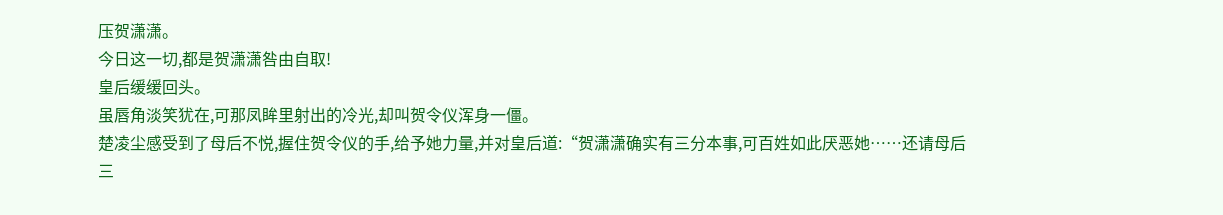压贺潇潇。
今日这一切,都是贺潇潇咎由自取!
皇后缓缓回头。
虽唇角淡笑犹在,可那凤眸里射出的冷光,却叫贺令仪浑身一僵。
楚凌尘感受到了母后不悦,握住贺令仪的手,给予她力量,并对皇后道:“贺潇潇确实有三分本事,可百姓如此厌恶她……还请母后三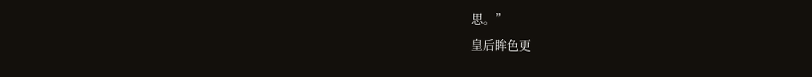思。”
皇后眸色更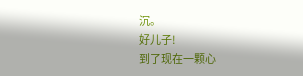沉。
好儿子!
到了现在一颗心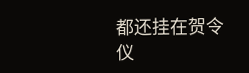都还挂在贺令仪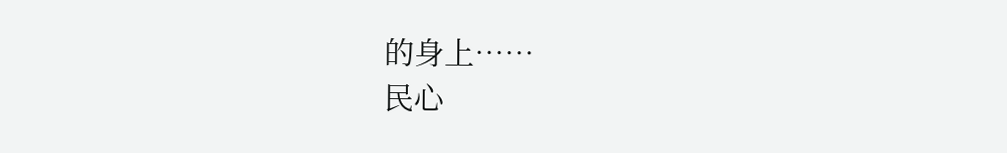的身上……
民心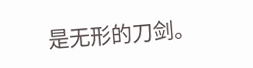是无形的刀剑。